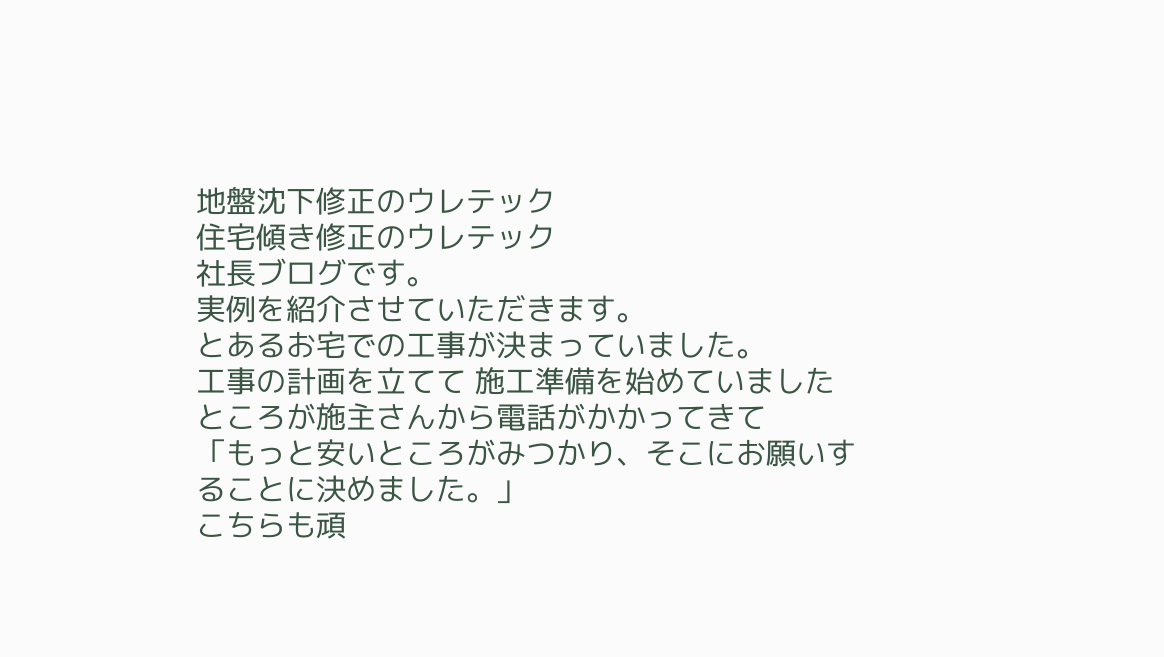地盤沈下修正のウレテック
住宅傾き修正のウレテック
社長ブログです。
実例を紹介させていただきます。
とあるお宅での工事が決まっていました。
工事の計画を立てて 施工準備を始めていました
ところが施主さんから電話がかかってきて
「もっと安いところがみつかり、そこにお願いすることに決めました。」
こちらも頑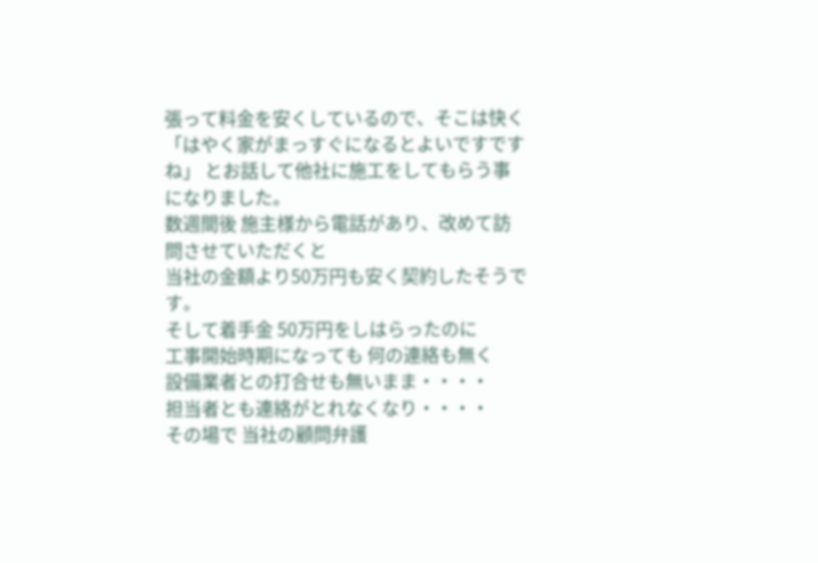張って料金を安くしているので、そこは快く
「はやく家がまっすぐになるとよいですですね」 とお話して他社に施工をしてもらう事になりました。
数週間後 施主様から電話があり、改めて訪問させていただくと
当社の金額より50万円も安く契約したそうです。
そして着手金 50万円をしはらったのに
工事開始時期になっても 何の連絡も無く
設備業者との打合せも無いまま・・・・
担当者とも連絡がとれなくなり・・・・
その場で 当社の顧問弁護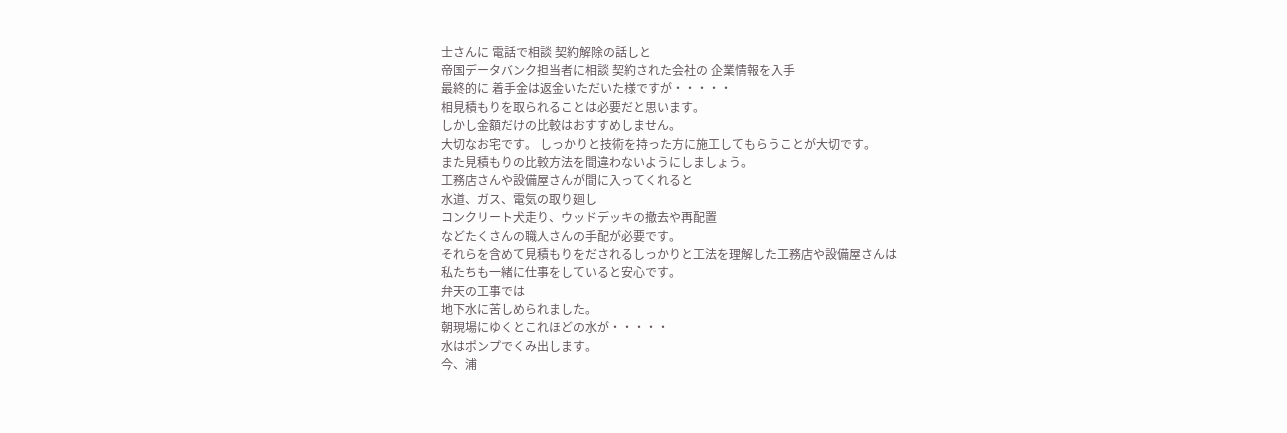士さんに 電話で相談 契約解除の話しと
帝国データバンク担当者に相談 契約された会社の 企業情報を入手
最終的に 着手金は返金いただいた様ですが・・・・・
相見積もりを取られることは必要だと思います。
しかし金額だけの比較はおすすめしません。
大切なお宅です。 しっかりと技術を持った方に施工してもらうことが大切です。
また見積もりの比較方法を間違わないようにしましょう。
工務店さんや設備屋さんが間に入ってくれると
水道、ガス、電気の取り廻し
コンクリート犬走り、ウッドデッキの撤去や再配置
などたくさんの職人さんの手配が必要です。
それらを含めて見積もりをだされるしっかりと工法を理解した工務店や設備屋さんは
私たちも一緒に仕事をしていると安心です。
弁天の工事では
地下水に苦しめられました。
朝現場にゆくとこれほどの水が・・・・・
水はポンプでくみ出します。
今、浦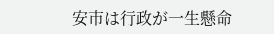安市は行政が一生懸命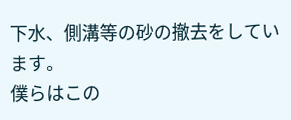下水、側溝等の砂の撤去をしています。
僕らはこの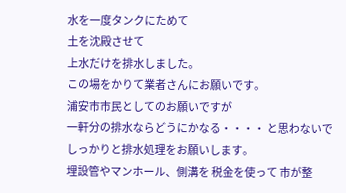水を一度タンクにためて
土を沈殿させて
上水だけを排水しました。
この場をかりて業者さんにお願いです。
浦安市市民としてのお願いですが
一軒分の排水ならどうにかなる・・・・ と思わないで
しっかりと排水処理をお願いします。
埋設管やマンホール、側溝を 税金を使って 市が整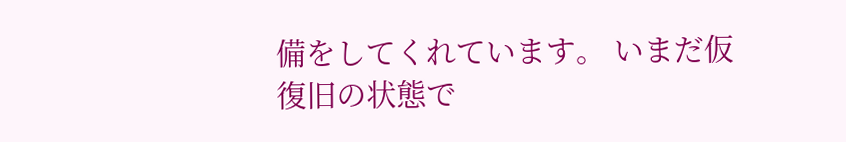備をしてくれています。 いまだ仮復旧の状態で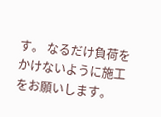す。 なるだけ負荷をかけないように施工をお願いします。